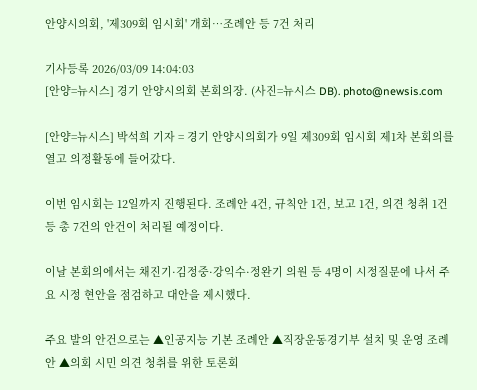안양시의회, '제309회 임시회' 개회…조례안 등 7건 처리

기사등록 2026/03/09 14:04:03
[안양=뉴시스] 경기 안양시의회 본회의장. (사진=뉴시스 DB). photo@newsis.com

[안양=뉴시스] 박석희 기자 = 경기 안양시의회가 9일 제309회 임시회 제1차 본회의를 열고 의정활동에 들어갔다.

이번 임시회는 12일까지 진행된다. 조례안 4건, 규칙안 1건, 보고 1건, 의견 청취 1건 등 총 7건의 안건이 처리될 예정이다.

이날 본회의에서는 채진기·김정중·강익수·정완기 의원 등 4명이 시정질문에 나서 주요 시정 현안을 점검하고 대안을 제시했다.

주요 발의 안건으로는 ▲인공지능 기본 조례안 ▲직장운동경기부 설치 및 운영 조례안 ▲의회 시민 의견 청취를 위한 토론회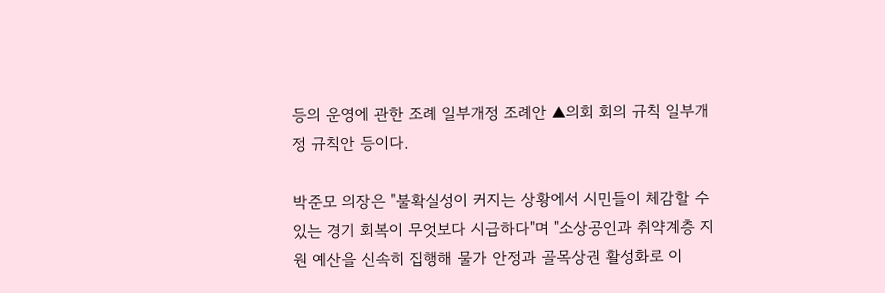등의 운영에 관한 조례 일부개정 조례안 ▲의회 회의 규칙 일부개정 규칙안 등이다.

박준모 의장은 "불확실성이 커지는 상황에서 시민들이 체감할 수 있는 경기 회복이 무엇보다 시급하다"며 "소상공인과 취약계층 지원 예산을 신속히 집행해 물가 안정과 골목상권 활성화로 이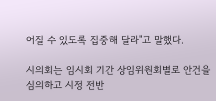어질 수 있도록 집중해 달라"고 말했다.

시의회는 임시회 기간 상임위원회별로 안건을 심의하고 시정 전반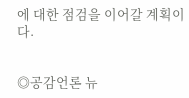에 대한 점검을 이어갈 계획이다.


◎공감언론 뉴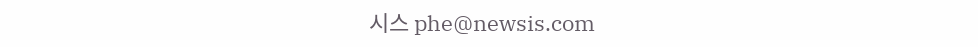시스 phe@newsis.com